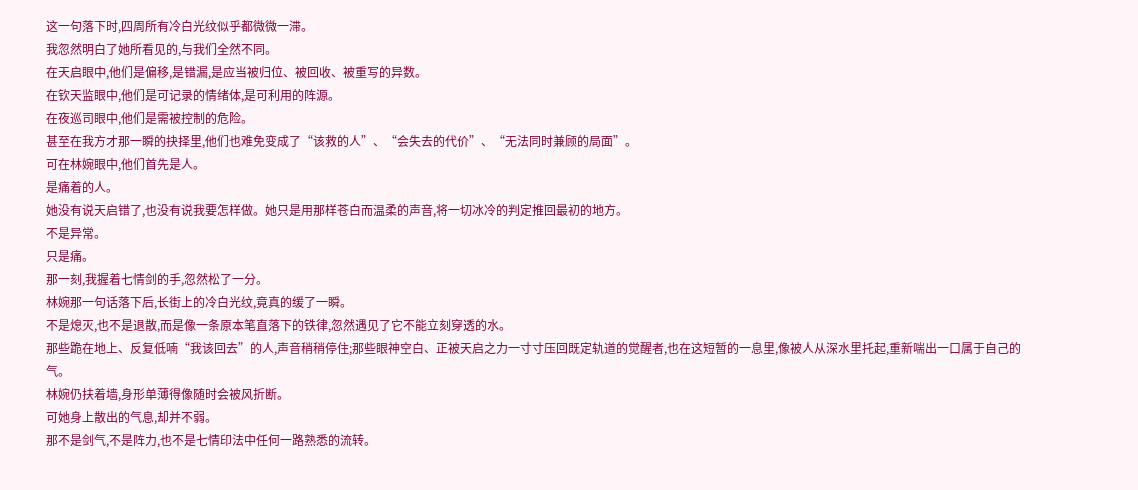这一句落下时,四周所有冷白光纹似乎都微微一滞。
我忽然明白了她所看见的,与我们全然不同。
在天启眼中,他们是偏移,是错漏,是应当被归位、被回收、被重写的异数。
在钦天监眼中,他们是可记录的情绪体,是可利用的阵源。
在夜巡司眼中,他们是需被控制的危险。
甚至在我方才那一瞬的抉择里,他们也难免变成了“该救的人”、“会失去的代价”、“无法同时兼顾的局面”。
可在林婉眼中,他们首先是人。
是痛着的人。
她没有说天启错了,也没有说我要怎样做。她只是用那样苍白而温柔的声音,将一切冰冷的判定推回最初的地方。
不是异常。
只是痛。
那一刻,我握着七情剑的手,忽然松了一分。
林婉那一句话落下后,长街上的冷白光纹,竟真的缓了一瞬。
不是熄灭,也不是退散,而是像一条原本笔直落下的铁律,忽然遇见了它不能立刻穿透的水。
那些跪在地上、反复低喃“我该回去”的人,声音稍稍停住;那些眼神空白、正被天启之力一寸寸压回既定轨道的觉醒者,也在这短暂的一息里,像被人从深水里托起,重新喘出一口属于自己的气。
林婉仍扶着墙,身形单薄得像随时会被风折断。
可她身上散出的气息,却并不弱。
那不是剑气,不是阵力,也不是七情印法中任何一路熟悉的流转。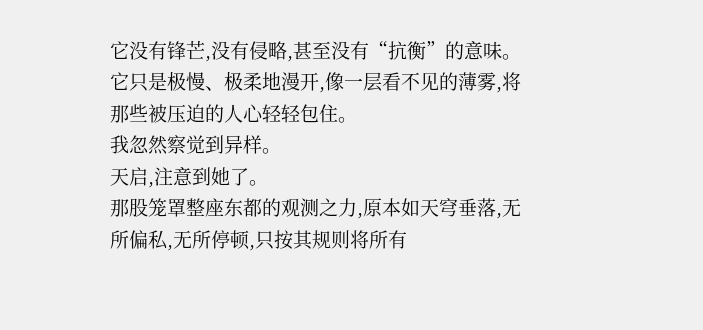它没有锋芒,没有侵略,甚至没有“抗衡”的意味。
它只是极慢、极柔地漫开,像一层看不见的薄雾,将那些被压迫的人心轻轻包住。
我忽然察觉到异样。
天启,注意到她了。
那股笼罩整座东都的观测之力,原本如天穹垂落,无所偏私,无所停顿,只按其规则将所有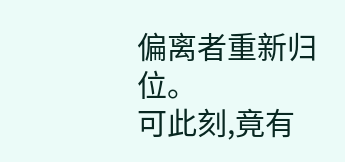偏离者重新归位。
可此刻,竟有